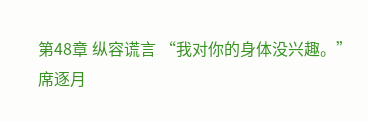第48章 纵容谎言 “我对你的身体没兴趣。”
席逐月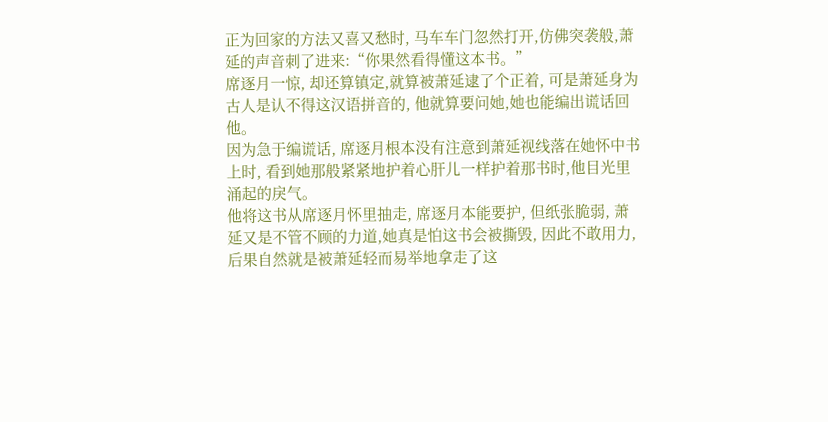正为回家的方法又喜又愁时, 马车车门忽然打开,仿佛突袭般,萧延的声音刺了进来:“你果然看得懂这本书。”
席逐月一惊, 却还算镇定,就算被萧延逮了个正着, 可是萧延身为古人是认不得这汉语拼音的, 他就算要问她,她也能编出谎话回他。
因为急于编谎话, 席逐月根本没有注意到萧延视线落在她怀中书上时, 看到她那般紧紧地护着心肝儿一样护着那书时,他目光里涌起的戾气。
他将这书从席逐月怀里抽走, 席逐月本能要护, 但纸张脆弱, 萧延又是不管不顾的力道,她真是怕这书会被撕毁, 因此不敢用力,后果自然就是被萧延轻而易举地拿走了这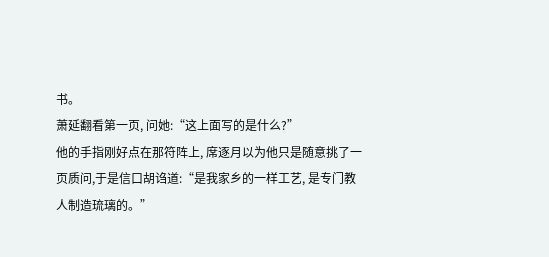书。
萧延翻看第一页, 问她:“这上面写的是什么?”
他的手指刚好点在那符阵上, 席逐月以为他只是随意挑了一页质问,于是信口胡诌道:“是我家乡的一样工艺, 是专门教人制造琉璃的。”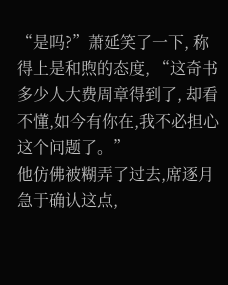“是吗?”萧延笑了一下, 称得上是和煦的态度, “这奇书多少人大费周章得到了, 却看不懂,如今有你在,我不必担心这个问题了。”
他仿佛被糊弄了过去,席逐月急于确认这点,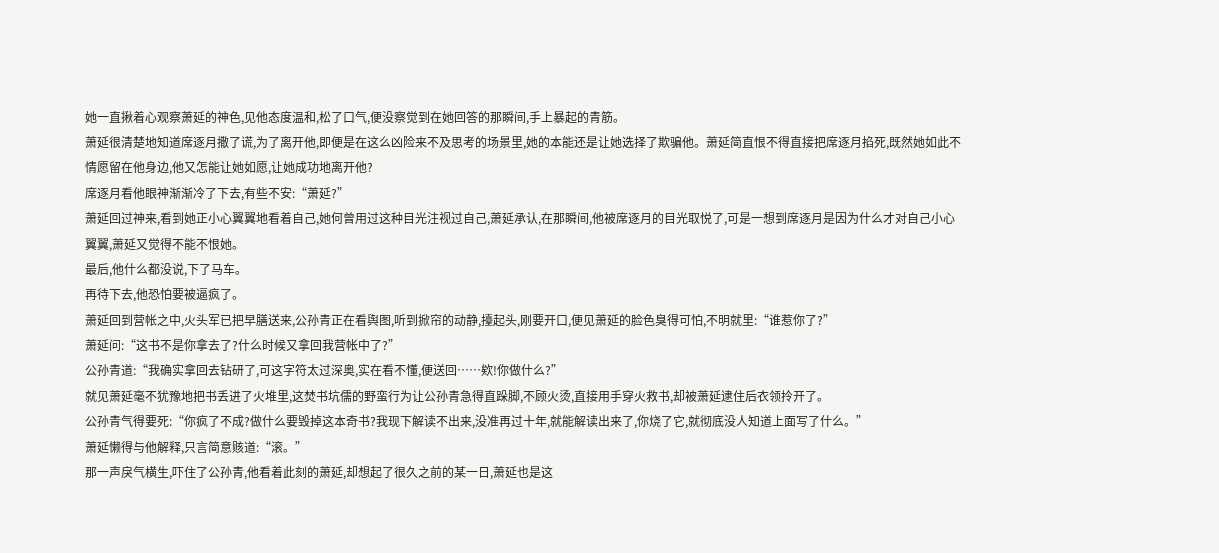她一直揪着心观察萧延的神色,见他态度温和,松了口气,便没察觉到在她回答的那瞬间,手上暴起的青筋。
萧延很清楚地知道席逐月撒了谎,为了离开他,即便是在这么凶险来不及思考的场景里,她的本能还是让她选择了欺骗他。萧延简直恨不得直接把席逐月掐死,既然她如此不情愿留在他身边,他又怎能让她如愿,让她成功地离开他?
席逐月看他眼神渐渐冷了下去,有些不安:“萧延?”
萧延回过神来,看到她正小心翼翼地看着自己,她何曾用过这种目光注视过自己,萧延承认,在那瞬间,他被席逐月的目光取悦了,可是一想到席逐月是因为什么才对自己小心翼翼,萧延又觉得不能不恨她。
最后,他什么都没说,下了马车。
再待下去,他恐怕要被逼疯了。
萧延回到营帐之中,火头军已把早膳送来,公孙青正在看舆图,听到掀帘的动静,擡起头,刚要开口,便见萧延的脸色臭得可怕,不明就里:“谁惹你了?”
萧延问:“这书不是你拿去了?什么时候又拿回我营帐中了?”
公孙青道:“我确实拿回去钻研了,可这字符太过深奥,实在看不懂,便送回……欸!你做什么?”
就见萧延毫不犹豫地把书丢进了火堆里,这焚书坑儒的野蛮行为让公孙青急得直跺脚,不顾火烫,直接用手穿火救书,却被萧延逮住后衣领拎开了。
公孙青气得要死:“你疯了不成?做什么要毁掉这本奇书?我现下解读不出来,没准再过十年,就能解读出来了,你烧了它,就彻底没人知道上面写了什么。”
萧延懒得与他解释,只言简意赅道:“滚。”
那一声戾气横生,吓住了公孙青,他看着此刻的萧延,却想起了很久之前的某一日,萧延也是这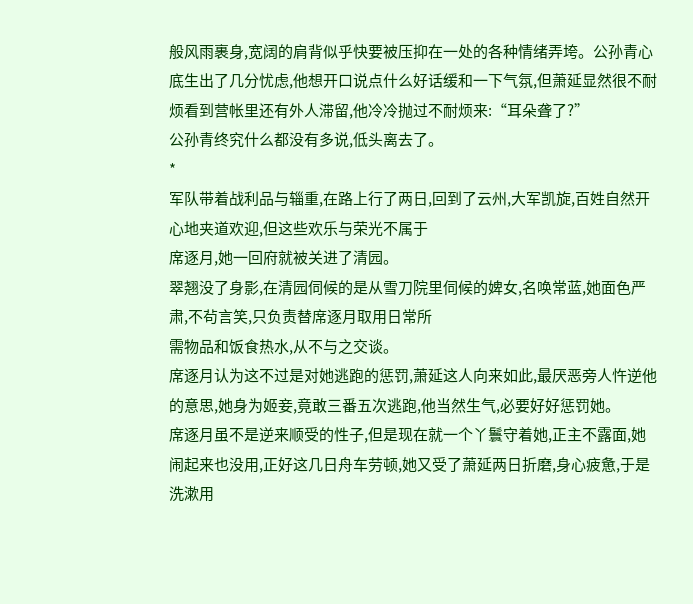般风雨裹身,宽阔的肩背似乎快要被压抑在一处的各种情绪弄垮。公孙青心底生出了几分忧虑,他想开口说点什么好话缓和一下气氛,但萧延显然很不耐烦看到营帐里还有外人滞留,他冷冷抛过不耐烦来:“耳朵聋了?”
公孙青终究什么都没有多说,低头离去了。
*
军队带着战利品与辎重,在路上行了两日,回到了云州,大军凯旋,百姓自然开心地夹道欢迎,但这些欢乐与荣光不属于
席逐月,她一回府就被关进了清园。
翠翘没了身影,在清园伺候的是从雪刀院里伺候的婢女,名唤常蓝,她面色严肃,不茍言笑,只负责替席逐月取用日常所
需物品和饭食热水,从不与之交谈。
席逐月认为这不过是对她逃跑的惩罚,萧延这人向来如此,最厌恶旁人忤逆他的意思,她身为姬妾,竟敢三番五次逃跑,他当然生气,必要好好惩罚她。
席逐月虽不是逆来顺受的性子,但是现在就一个丫鬟守着她,正主不露面,她闹起来也没用,正好这几日舟车劳顿,她又受了萧延两日折磨,身心疲惫,于是洗漱用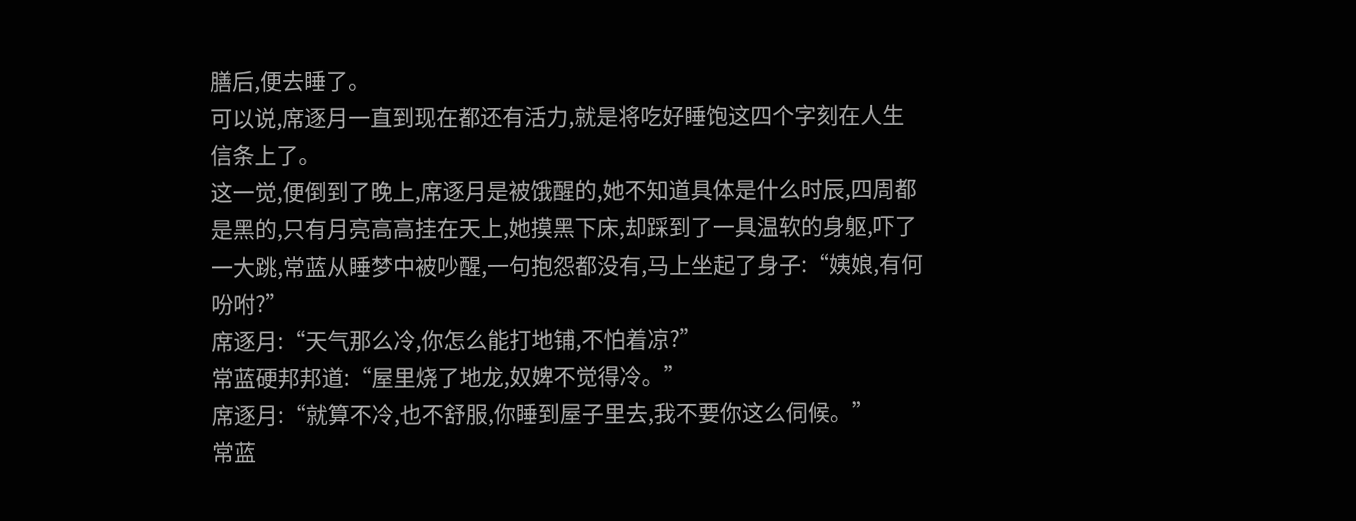膳后,便去睡了。
可以说,席逐月一直到现在都还有活力,就是将吃好睡饱这四个字刻在人生信条上了。
这一觉,便倒到了晚上,席逐月是被饿醒的,她不知道具体是什么时辰,四周都是黑的,只有月亮高高挂在天上,她摸黑下床,却踩到了一具温软的身躯,吓了一大跳,常蓝从睡梦中被吵醒,一句抱怨都没有,马上坐起了身子:“姨娘,有何吩咐?”
席逐月:“天气那么冷,你怎么能打地铺,不怕着凉?”
常蓝硬邦邦道:“屋里烧了地龙,奴婢不觉得冷。”
席逐月:“就算不冷,也不舒服,你睡到屋子里去,我不要你这么伺候。”
常蓝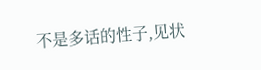不是多话的性子,见状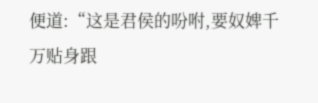便道:“这是君侯的吩咐,要奴婢千万贴身跟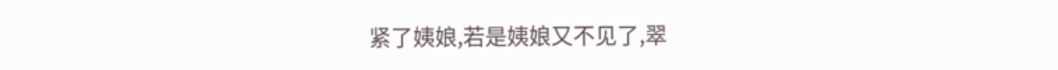紧了姨娘,若是姨娘又不见了,翠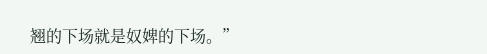翘的下场就是奴婢的下场。”